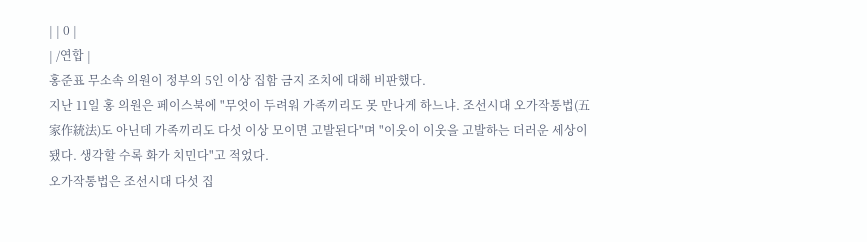| | 0 |
| /연합 |
홍준표 무소속 의원이 정부의 5인 이상 집함 금지 조치에 대해 비판했다.
지난 11일 홍 의원은 페이스북에 "무엇이 두려워 가족끼리도 못 만나게 하느냐. 조선시대 오가작통법(五家作統法)도 아닌데 가족끼리도 다섯 이상 모이면 고발된다"며 "이웃이 이웃을 고발하는 더러운 세상이 됐다. 생각할 수록 화가 치민다"고 적었다.
오가작통법은 조선시대 다섯 집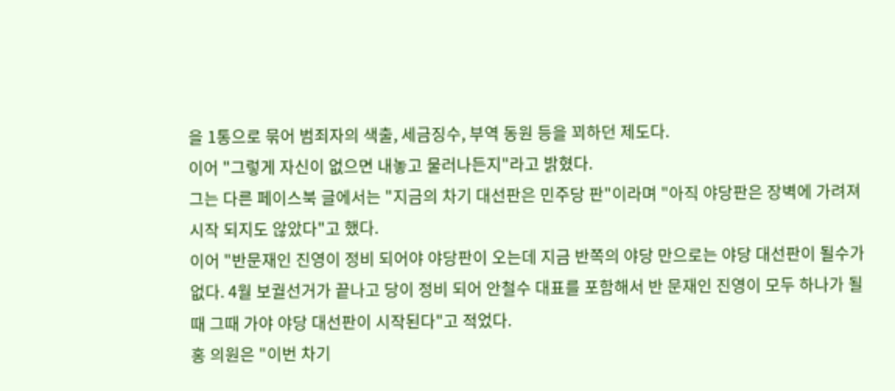을 1통으로 묶어 범죄자의 색출, 세금징수, 부역 동원 등을 꾀하던 제도다.
이어 "그렇게 자신이 없으면 내놓고 물러나든지"라고 밝혔다.
그는 다른 페이스북 글에서는 "지금의 차기 대선판은 민주당 판"이라며 "아직 야당판은 장벽에 가려져 시작 되지도 않았다"고 했다.
이어 "반문재인 진영이 정비 되어야 야당판이 오는데 지금 반쪽의 야당 만으로는 야당 대선판이 될수가 없다. 4월 보궐선거가 끝나고 당이 정비 되어 안철수 대표를 포함해서 반 문재인 진영이 모두 하나가 될 때 그때 가야 야당 대선판이 시작된다"고 적었다.
홍 의원은 "이번 차기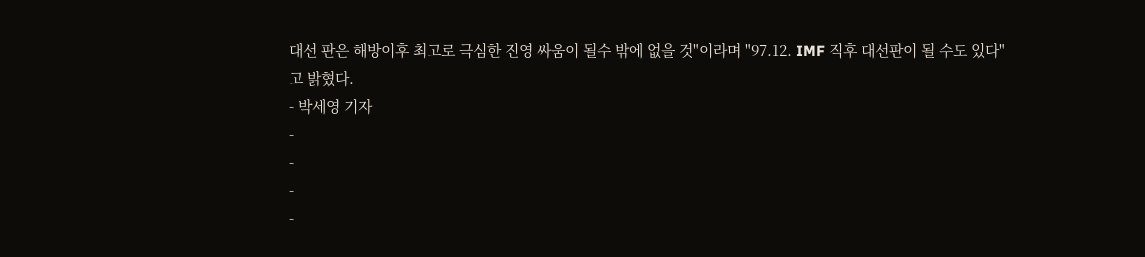대선 판은 해방이후 최고로 극심한 진영 싸움이 될수 밖에 없을 것"이라며 "97.12. IMF 직후 대선판이 될 수도 있다"고 밝혔다.
- 박세영 기자
-
-
-
-